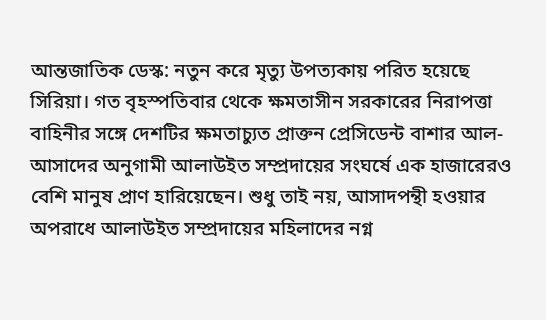আন্তজাতিক ডেস্ক: নতুন করে মৃত্যু উপত্যকায় পরিত হয়েছে সিরিয়া। গত বৃহস্পতিবার থেকে ক্ষমতাসীন সরকারের নিরাপত্তা বাহিনীর সঙ্গে দেশটির ক্ষমতাচ্যুত প্রাক্তন প্রেসিডেন্ট বাশার আল-আসাদের অনুগামী আলাউইত সম্প্রদায়ের সংঘর্ষে এক হাজারেরও বেশি মানুষ প্রাণ হারিয়েছেন। শুধু তাই নয়, আসাদপন্থী হওয়ার অপরাধে আলাউইত সম্প্রদায়ের মহিলাদের নগ্ন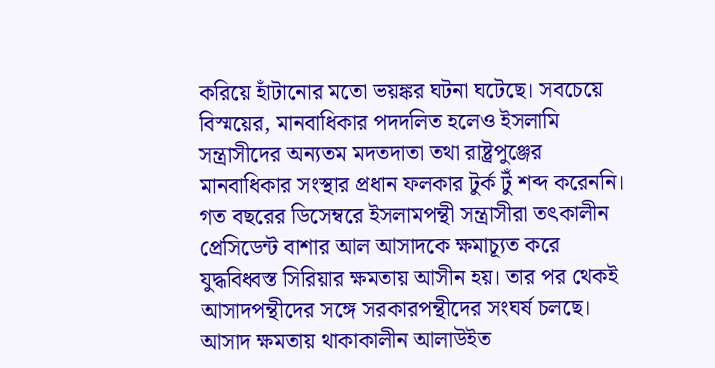করিয়ে হাঁটানোর মতো ভয়ঙ্কর ঘটনা ঘটেছে। সবচেয়ে বিস্ময়ের, মানবাধিকার পদদলিত হলেও ইসলামি সন্ত্রাসীদের অন্যতম মদতদাতা তথা রাষ্ট্রপুঞ্জের মানবাধিকার সংস্থার প্রধান ফলকার টুর্ক টুঁ শব্দ করেননি।
গত বছরের ডিসেম্বরে ইসলামপন্থী সন্ত্রাসীরা তৎকালীন প্রেসিডেন্ট বাশার আল আসাদকে ক্ষমাচ্যূত করে যুদ্ধবিধ্বস্ত সিরিয়ার ক্ষমতায় আসীন হয়। তার পর থেকই আসাদপন্থীদের সঙ্গে সরকারপন্থীদের সংঘর্ষ চলছে। আসাদ ক্ষমতায় থাকাকালীন আলাউইত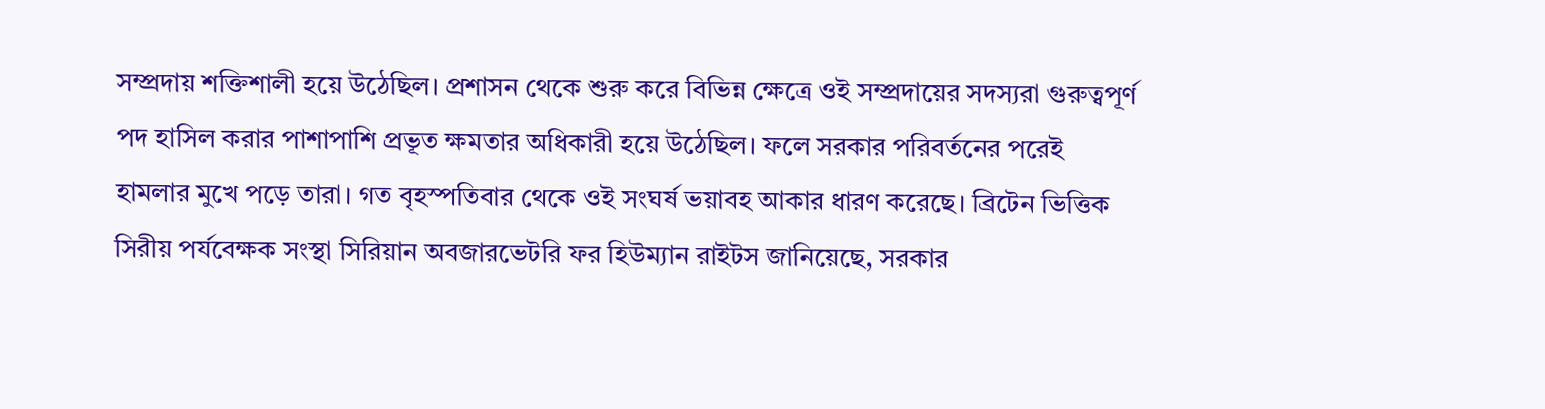সম্প্রদায় শক্তিশালী হয়ে উঠেছিল। প্রশাসন থেকে শুরু করে বিভিন্ন ক্ষেত্রে ওই সম্প্রদায়ের সদস্যরা গুরুত্বপূর্ণ পদ হাসিল করার পাশাপাশি প্রভূত ক্ষমতার অধিকারী হয়ে উঠেছিল। ফলে সরকার পরিবর্তনের পরেই হামলার মুখে পড়ে তারা। গত বৃহস্পতিবার থেকে ওই সংঘর্ষ ভয়াবহ আকার ধারণ করেছে। ব্রিটেন ভিত্তিক সিরীয় পর্যবেক্ষক সংস্থা সিরিয়ান অবজারভেটরি ফর হিউম্যান রাইটস জানিয়েছে, সরকার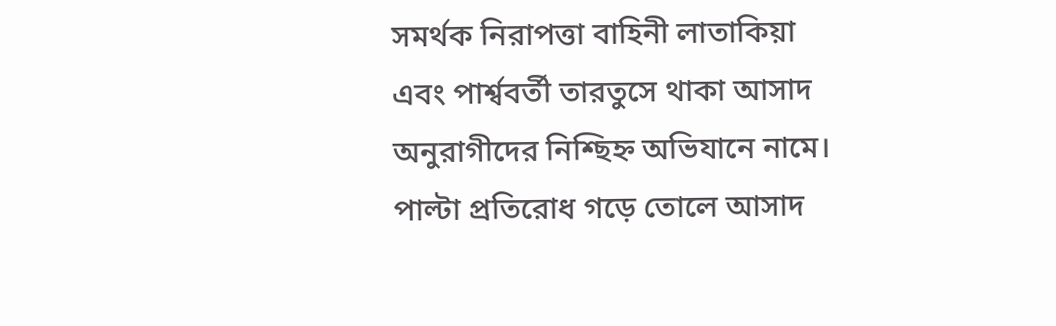সমর্থক নিরাপত্তা বাহিনী লাতাকিয়া এবং পার্শ্ববর্তী তারতুসে থাকা আসাদ অনুরাগীদের নিশ্ছিহ্ন অভিযানে নামে। পাল্টা প্রতিরোধ গড়ে তোলে আসাদ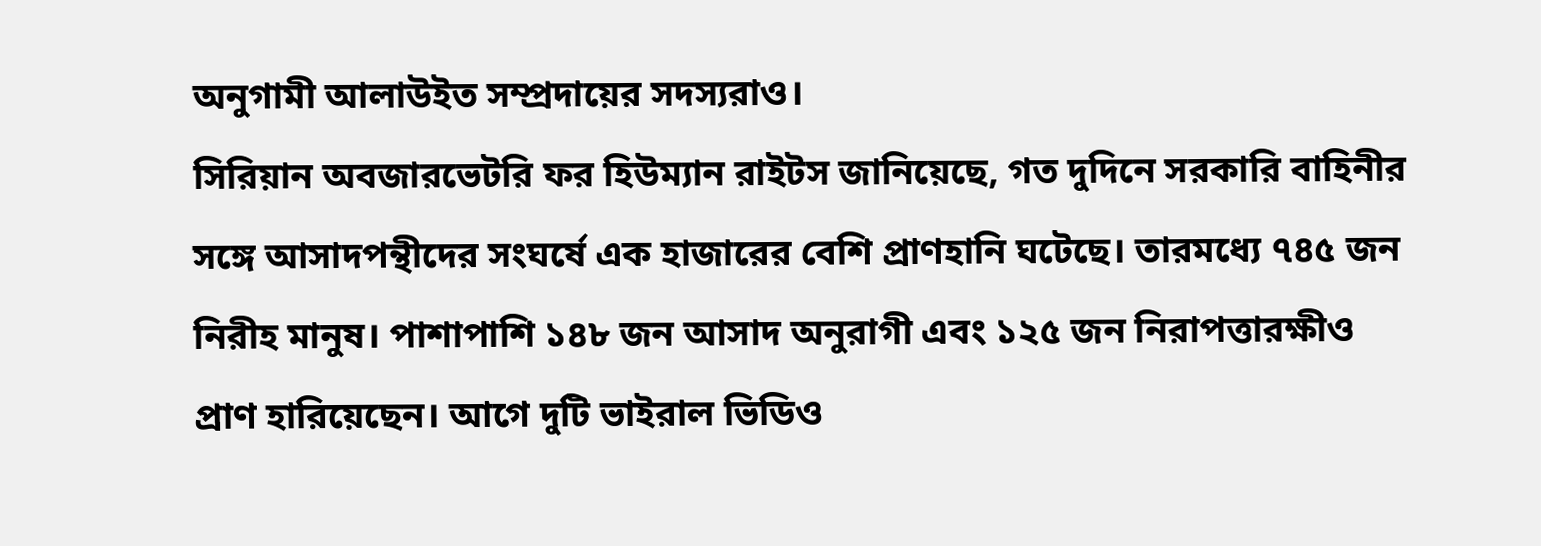অনুগামী আলাউইত সম্প্রদায়ের সদস্যরাও।
সিরিয়ান অবজারভেটরি ফর হিউম্যান রাইটস জানিয়েছে, গত দুদিনে সরকারি বাহিনীর সঙ্গে আসাদপন্থীদের সংঘর্ষে এক হাজারের বেশি প্রাণহানি ঘটেছে। তারমধ্যে ৭৪৫ জন নিরীহ মানুষ। পাশাপাশি ১৪৮ জন আসাদ অনুরাগী এবং ১২৫ জন নিরাপত্তারক্ষীও প্রাণ হারিয়েছেন। আগে দুটি ভাইরাল ভিডিও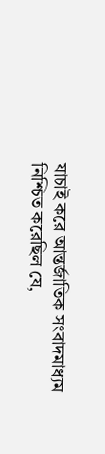যাচাই করে আন্তর্জাতিক সংবাদমাধ্যম নিশ্চিত করেছিল যে,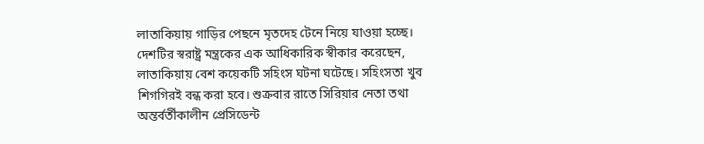লাতাকিয়ায় গাড়ির পেছনে মৃতদেহ টেনে নিয়ে যাওয়া হচ্ছে। দেশটির স্বরাষ্ট্র মন্ত্রকের এক আধিকারিক স্বীকার করেছেন, লাতাকিয়ায় বেশ কয়েকটি সহিংস ঘটনা ঘটেছে। সহিংসতা খুব শিগগিরই বন্ধ করা হবে। শুক্রবার রাতে সিরিয়ার নেতা তথা অন্তর্বর্তীকালীন প্রেসিডেন্ট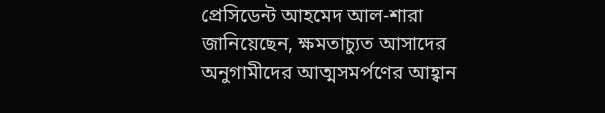প্রেসিডেন্ট আহমেদ আল-শারা জানিয়েছেন, ক্ষমতাচ্যুত আসাদের অনুগামীদের আত্মসমর্পণের আহ্বান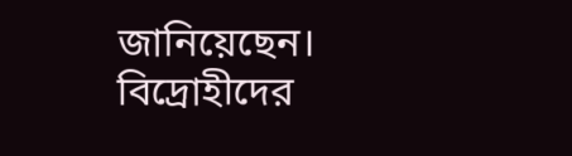জানিয়েছেন। বিদ্রোহীদের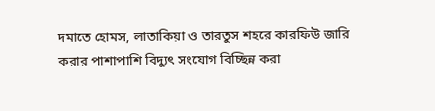দমাতে হোমস, লাতাকিয়া ও তারতুস শহরে কারফিউ জারি করার পাশাপাশি বিদ্যুৎ সংযোগ বিচ্ছিন্ন করা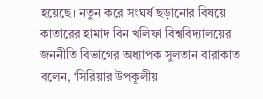হয়েছে। নতুন করে সংঘর্ষ ছড়ানোর বিষয়ে কাতারের হামাদ বিন খলিফা বিশ্ববিদ্যালয়ের জননীতি বিভাগের অধ্যাপক সুলতান বারাকাত বলেন, ‘সিরিয়ার উপকূলীয়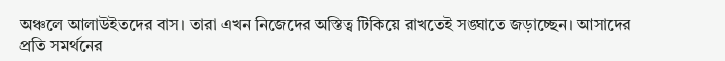অঞ্চলে আলাউইতদের বাস। তারা এখন নিজেদের অস্তিত্ব টিকিয়ে রাখতেই সঙ্ঘাতে জড়াচ্ছেন। আসাদের প্রতি সমর্থনের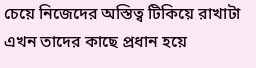চেয়ে নিজেদের অস্তিত্ব টিকিয়ে রাখাটা এখন তাদের কাছে প্রধান হয়ে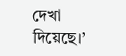দেখা দিয়েছে।’